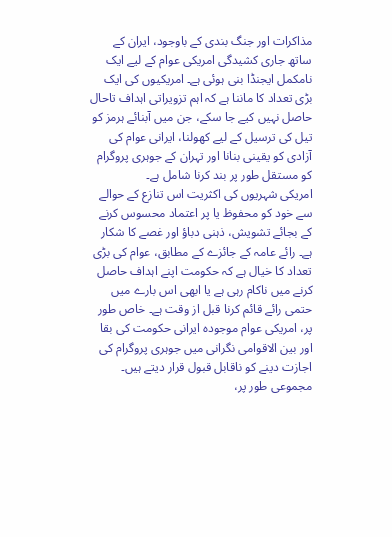مذاکرات اور جنگ بندی کے باوجود، ایران کے ساتھ جاری کشیدگی امریکی عوام کے لیے ایک نامکمل ایجنڈا بنی ہوئی ہے۔ امریکیوں کی ایک بڑی تعداد کا ماننا ہے کہ اہم تزویراتی اہداف تاحال حاصل نہیں کیے جا سکے، جن میں آبنائے ہرمز کو تیل کی ترسیل کے لیے کھولنا، ایرانی عوام کی آزادی کو یقینی بنانا اور تہران کے جوہری پروگرام کو مستقل طور پر بند کرنا شامل ہے۔
امریکی شہریوں کی اکثریت اس تنازع کے حوالے سے خود کو محفوظ یا پر اعتماد محسوس کرنے کے بجائے تشویش، ذہنی دباؤ اور غصے کا شکار ہے۔ رائے عامہ کے جائزے کے مطابق، عوام کی بڑی تعداد کا خیال ہے کہ حکومت اپنے اہداف حاصل کرنے میں ناکام رہی ہے یا ابھی اس بارے میں حتمی رائے قائم کرنا قبل از وقت ہے۔ خاص طور پر، امریکی عوام موجودہ ایرانی حکومت کی بقا اور بین الاقوامی نگرانی میں جوہری پروگرام کی اجازت دینے کو ناقابل قبول قرار دیتے ہیں۔
مجموعی طور پر،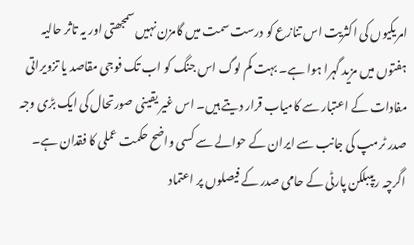امریکیوں کی اکثریت اس تنازع کو درست سمت میں گامزن نہیں سمجھتی اور یہ تاثر حالیہ ہفتوں میں مزید گہرا ہوا ہے۔ بہت کم لوگ اس جنگ کو اب تک فوجی مقاصد یا تزویراتی مفادات کے اعتبار سے کامیاب قرار دیتے ہیں۔ اس غیر یقینی صورتحال کی ایک بڑی وجہ صدر ٹرمپ کی جانب سے ایران کے حوالے سے کسی واضح حکمت عملی کا فقدان ہے۔ اگرچہ ریپبلکن پارٹی کے حامی صدر کے فیصلوں پر اعتماد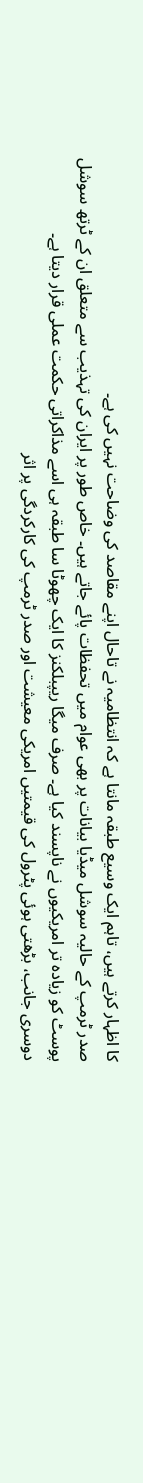کا اظہار کرتے ہیں، تاہم ایک وسیع طبقہ مانتا ہے کہ انتظامیہ نے تاحال اپنے مقاصد کی وضاحت نہیں کی ہے۔
صدر ٹرمپ کے حالیہ سوشل میڈیا بیانات پر بھی عوام میں تحفظات پائے جاتے ہیں۔ خاص طور پر ایران کی تہذیب سے متعلق ان کے ٹرتھ سوشل پوسٹ کو زیادہ تر امریکیوں نے ناپسند کیا ہے۔ صرف میگا ریپبلکنز کا ایک چھوٹا سا طبقہ ہی اسے مذاکراتی حکمت عملی قرار دیتا ہے۔
دوسری جانب، بڑھتی ہوئی پٹرول کی قیمتیں امریکی معیشت اور صدر ٹرمپ کی کارکردگی پر اثر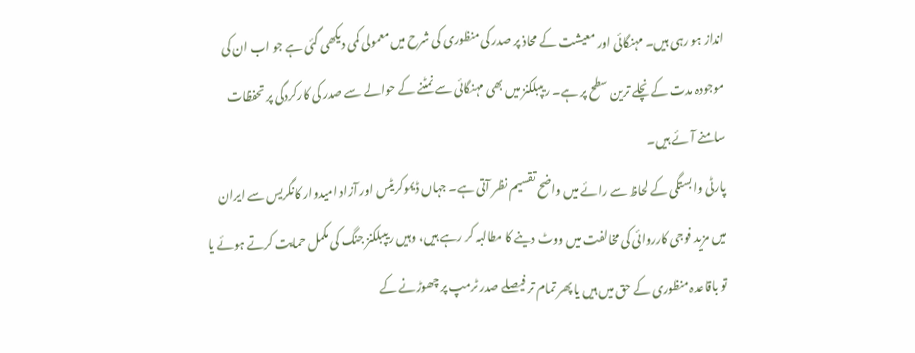انداز ہو رہی ہیں۔ مہنگائی اور معیشت کے محاذ پر صدر کی منظوری کی شرح میں معمولی کمی دیکھی گئی ہے جو اب ان کی موجودہ مدت کے نچلے ترین سطح پر ہے۔ ریپبلکنز میں بھی مہنگائی سے نمٹنے کے حوالے سے صدر کی کارکردگی پر تحفظات سامنے آئے ہیں۔
پارٹی وابستگی کے لحاظ سے رائے میں واضح تقسیم نظر آتی ہے۔ جہاں ڈیموکریٹس اور آزاد امیدوار کانگریس سے ایران میں مزید فوجی کارروائی کی مخالفت میں ووٹ دینے کا مطالبہ کر رہے ہیں، وہیں ریپبلکنز جنگ کی مکمل حمایت کرتے ہوئے یا تو باقاعدہ منظوری کے حق میں ہیں یا پھر تمام تر فیصلے صدر ٹرمپ پر چھوڑنے کے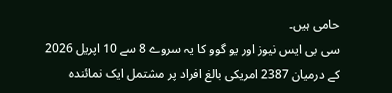حامی ہیں۔
سی بی ایس نیوز اور یو گوو کا یہ سروے 8 سے 10 اپریل 2026 کے درمیان 2387 امریکی بالغ افراد پر مشتمل ایک نمائندہ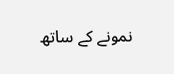نمونے کے ساتھ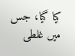کیا گیا، جس میں غلطی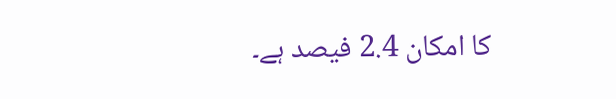کا امکان 2.4 فیصد ہے۔